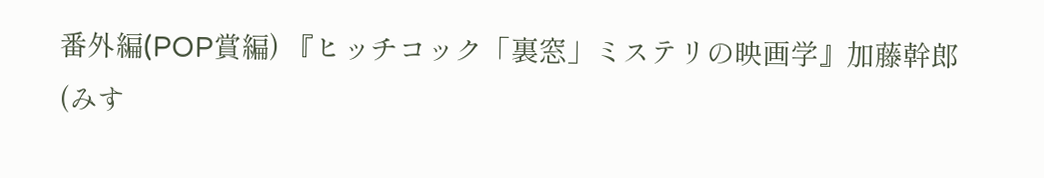番外編(POP賞編) 『ヒッチコック「裏窓」ミステリの映画学』加藤幹郎
(みす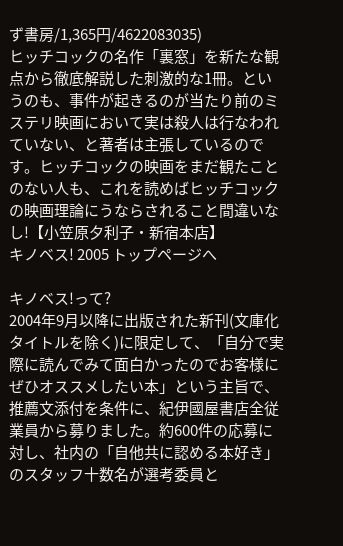ず書房/1,365円/4622083035)
ヒッチコックの名作「裏窓」を新たな観点から徹底解説した刺激的な1冊。というのも、事件が起きるのが当たり前のミステリ映画において実は殺人は行なわれていない、と著者は主張しているのです。ヒッチコックの映画をまだ観たことのない人も、これを読めばヒッチコックの映画理論にうならされること間違いなし!【小笠原夕利子・新宿本店】
キノベス! 2005 トップページへ

キノベス!って?
2004年9月以降に出版された新刊(文庫化タイトルを除く)に限定して、「自分で実際に読んでみて面白かったのでお客様にぜひオススメしたい本」という主旨で、推薦文添付を条件に、紀伊國屋書店全従業員から募りました。約600件の応募に対し、社内の「自他共に認める本好き」のスタッフ十数名が選考委員と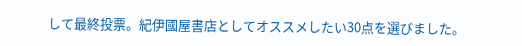して最終投票。紀伊國屋書店としてオススメしたい30点を選びました。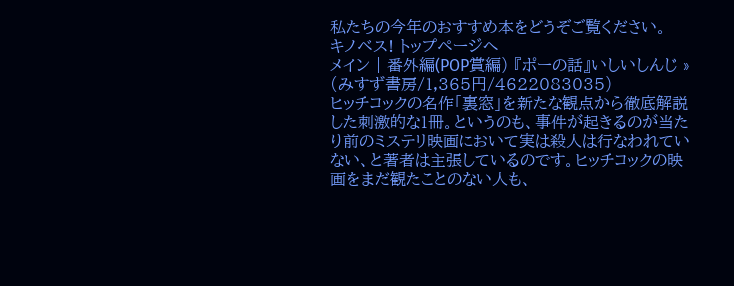私たちの今年のおすすめ本をどうぞご覧ください。
キノベス! トップページへ
メイン | 番外編(POP賞編) 『ポーの話』いしいしんじ »
(みすず書房/1,365円/4622083035)
ヒッチコックの名作「裏窓」を新たな観点から徹底解説した刺激的な1冊。というのも、事件が起きるのが当たり前のミステリ映画において実は殺人は行なわれていない、と著者は主張しているのです。ヒッチコックの映画をまだ観たことのない人も、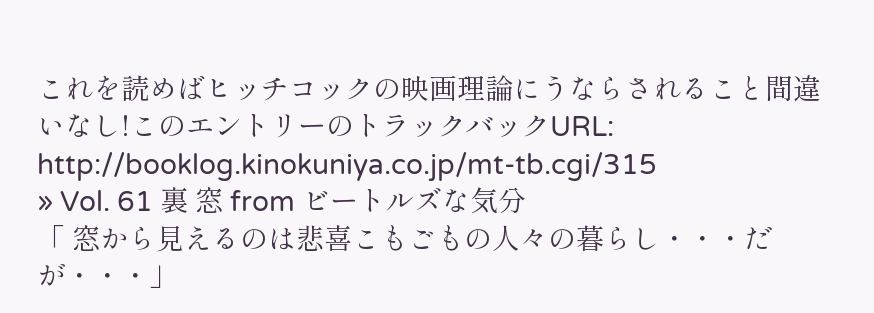これを読めばヒッチコックの映画理論にうならされること間違いなし!このエントリーのトラックバックURL:
http://booklog.kinokuniya.co.jp/mt-tb.cgi/315
» Vol. 61 裏 窓 from ビートルズな気分
「 窓から見えるのは悲喜こもごもの人々の暮らし・・・だが・・・」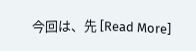今回は、先 [Read More]